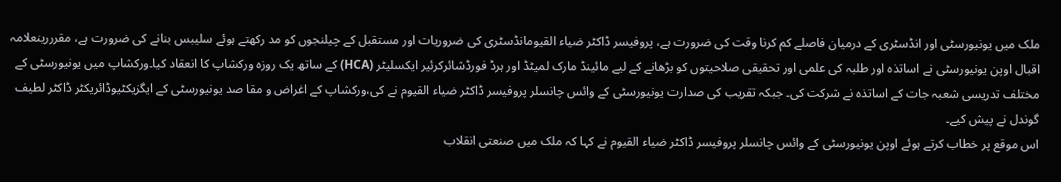ملک میں یونیورسٹی اور انڈسٹری کے درمیان فاصلے کم کرنا وقت کی ضرورت ہے، پروفیسر ڈاکٹر ضیاء القیومانڈسٹری کی ضروریات اور مستقبل کے چیلنجوں کو مد رکھتے ہوئے سلیبس بنانے کی ضرورت ہے، مقرررینعلامہ اقبال اوپن یونیورسٹی نے اساتذہ اور طلبہ کی علمی اور تحقیقی صلاحیتوں کو بڑھانے کے لیے مائینڈ مارک لمیٹڈ اور ہرڈ فورڈشائرکرئیر ایکسلیٹر (HCA) کے ساتھ یک روزہ ورکشاپ کا انعقاد کیا۔ورکشاپ میں یونیورسٹی کے مختلف تدریسی شعبہ جات کے اساتذہ نے شرکت کی۔ جبکہ تقریب کی صدارت یونیورسٹی کے وائس چانسلر پروفیسر ڈاکٹر ضیاء القیوم نے کی،ورکشاپ کے اغراض و مقا صد یونیورسٹی کے ایگزیکٹیوڈائریکٹر ڈاکٹر لطیف گوندل نے پیش کیے۔
اس موقع پر خطاب کرتے ہوئے اوپن یونیورسٹی کے وائس چانسلر پروفیسر ڈاکٹر ضیاء القیوم نے کہا کہ ملک میں صنعتی انقلاب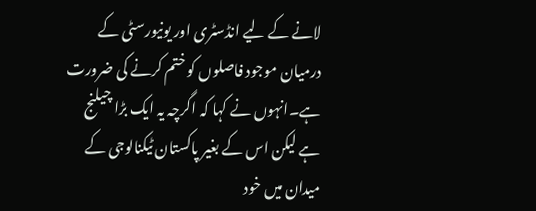لانے کے لیے انڈسٹری اور یونیورسٹی کے درمیان موجود فاصلوں کو ختم کرنے کی ضرورت ہے۔انہوں نے کہا کہ اگرچہ یہ ایک بڑا چیلنج ہے لیکن اس کے بغیر پاکستان ٹیکنالوجی کے میدان میں خود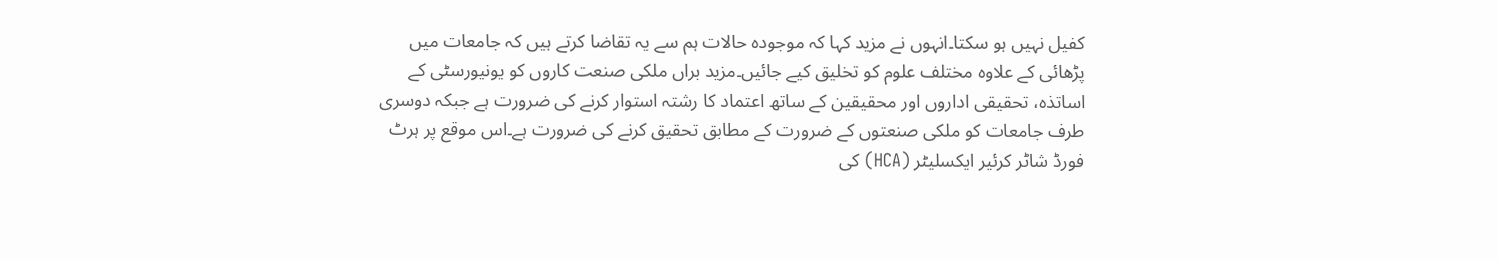کفیل نہیں ہو سکتا۔انہوں نے مزید کہا کہ موجودہ حالات ہم سے یہ تقاضا کرتے ہیں کہ جامعات میں پڑھائی کے علاوہ مختلف علوم کو تخلیق کیے جائیں۔مزید براں ملکی صنعت کاروں کو یونیورسٹی کے اساتذہ، تحقیقی اداروں اور محقیقین کے ساتھ اعتماد کا رشتہ استوار کرنے کی ضرورت ہے جبکہ دوسری طرف جامعات کو ملکی صنعتوں کے ضرورت کے مطابق تحقیق کرنے کی ضرورت ہے۔اس موقع پر ہرٹ فورڈ شاٹر کرئیر ایکسلیٹر (HCA) کی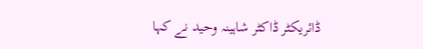ڈائریکٹر ڈاکٹر شاہینہ وحید نے کہا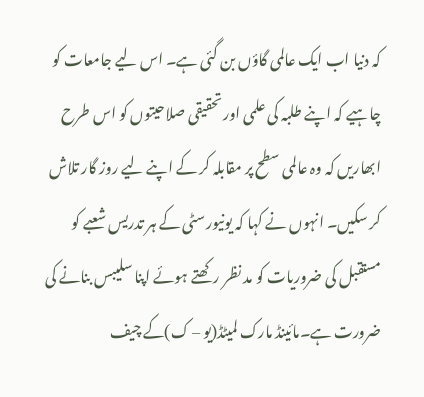کہ دنیا اب ایک عالمی گاؤں بن گئی ہے۔ اس لیے جامعات کو چاہیے کہ اپنے طلبہ کی علمی اور تحقیقی صلاحیتوں کو اس طرح ابھاریں کہ وہ عالمی سطح پر مقابلہ کر کے اپنے لیے روز گار تلاش کر سکیں۔ انہوں نے کہا کہ یونیورسٹی کے ہر تدریس شعبے کو مستقبل کی ضروریات کو مد نظر رکھتے ہوئے اپنا سلیبس بنانے کی ضرورت ہے۔مائینڈ مارک لمیٹڈ(یو – ک)کے چیف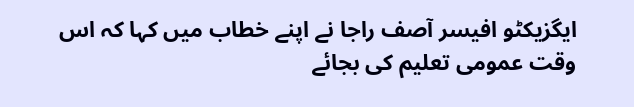ایگزیکٹو افیسر آصف راجا نے اپنے خطاب میں کہا کہ اس وقت عمومی تعلیم کی بجائے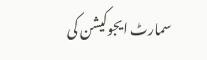سمارٹ ایجوکیشن کی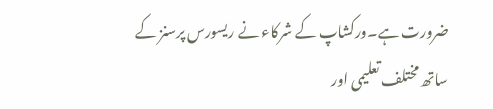ضرورت ہے۔ورکشاپ کے شرکاء نے ریسورس پرسنز کے ساتھ مختلف تعلیمی اور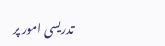تدریسی امور پر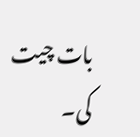بات چیت کی۔